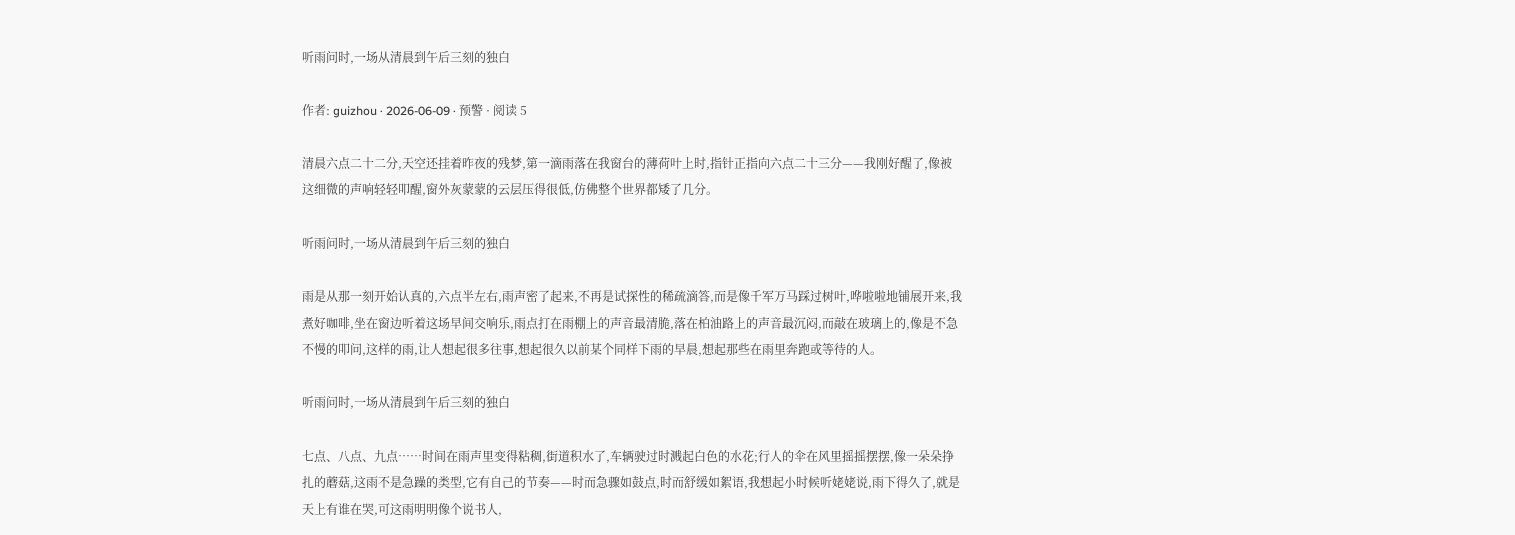听雨问时,一场从清晨到午后三刻的独白

作者: guizhou · 2026-06-09 · 预警 · 阅读 5

清晨六点二十二分,天空还挂着昨夜的残梦,第一滴雨落在我窗台的薄荷叶上时,指针正指向六点二十三分——我刚好醒了,像被这细微的声响轻轻叩醒,窗外灰蒙蒙的云层压得很低,仿佛整个世界都矮了几分。

听雨问时,一场从清晨到午后三刻的独白

雨是从那一刻开始认真的,六点半左右,雨声密了起来,不再是试探性的稀疏滴答,而是像千军万马踩过树叶,哗啦啦地铺展开来,我煮好咖啡,坐在窗边听着这场早间交响乐,雨点打在雨棚上的声音最清脆,落在柏油路上的声音最沉闷,而敲在玻璃上的,像是不急不慢的叩问,这样的雨,让人想起很多往事,想起很久以前某个同样下雨的早晨,想起那些在雨里奔跑或等待的人。

听雨问时,一场从清晨到午后三刻的独白

七点、八点、九点……时间在雨声里变得粘稠,街道积水了,车辆驶过时溅起白色的水花;行人的伞在风里摇摇摆摆,像一朵朵挣扎的蘑菇,这雨不是急躁的类型,它有自己的节奏——时而急骤如鼓点,时而舒缓如絮语,我想起小时候听姥姥说,雨下得久了,就是天上有谁在哭,可这雨明明像个说书人,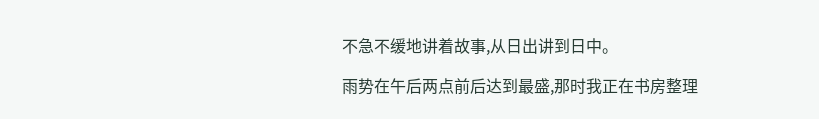不急不缓地讲着故事,从日出讲到日中。

雨势在午后两点前后达到最盛,那时我正在书房整理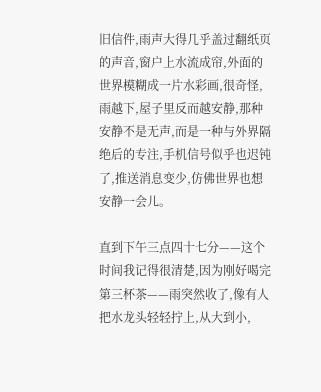旧信件,雨声大得几乎盖过翻纸页的声音,窗户上水流成帘,外面的世界模糊成一片水彩画,很奇怪,雨越下,屋子里反而越安静,那种安静不是无声,而是一种与外界隔绝后的专注,手机信号似乎也迟钝了,推送消息变少,仿佛世界也想安静一会儿。

直到下午三点四十七分——这个时间我记得很清楚,因为刚好喝完第三杯茶——雨突然收了,像有人把水龙头轻轻拧上,从大到小,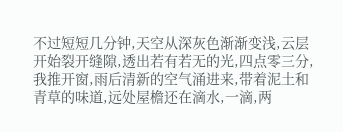不过短短几分钟,天空从深灰色渐渐变浅,云层开始裂开缝隙,透出若有若无的光,四点零三分,我推开窗,雨后清新的空气涌进来,带着泥土和青草的味道,远处屋檐还在滴水,一滴,两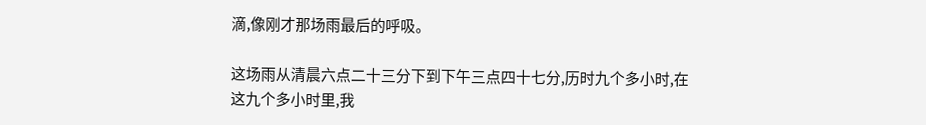滴,像刚才那场雨最后的呼吸。

这场雨从清晨六点二十三分下到下午三点四十七分,历时九个多小时,在这九个多小时里,我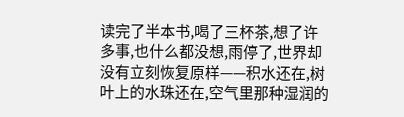读完了半本书,喝了三杯茶,想了许多事,也什么都没想,雨停了,世界却没有立刻恢复原样——积水还在,树叶上的水珠还在,空气里那种湿润的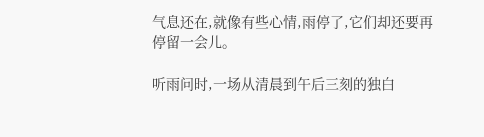气息还在,就像有些心情,雨停了,它们却还要再停留一会儿。

听雨问时,一场从清晨到午后三刻的独白